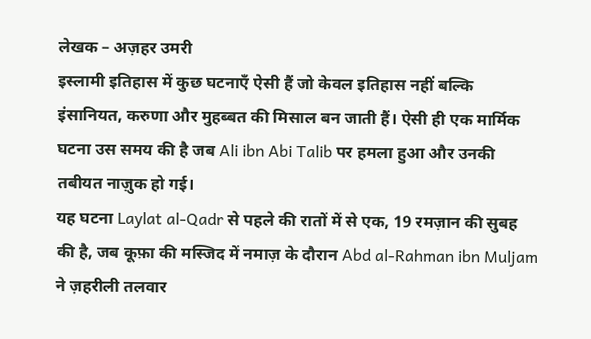लेखक – अज़हर उमरी
इस्लामी इतिहास में कुछ घटनाएँ ऐसी हैं जो केवल इतिहास नहीं बल्कि इंसानियत, करुणा और मुहब्बत की मिसाल बन जाती हैं। ऐसी ही एक मार्मिक घटना उस समय की है जब Ali ibn Abi Talib पर हमला हुआ और उनकी तबीयत नाज़ुक हो गई।
यह घटना Laylat al‑Qadr से पहले की रातों में से एक, 19 रमज़ान की सुबह की है, जब कूफ़ा की मस्जिद में नमाज़ के दौरान Abd al‑Rahman ibn Muljam ने ज़हरीली तलवार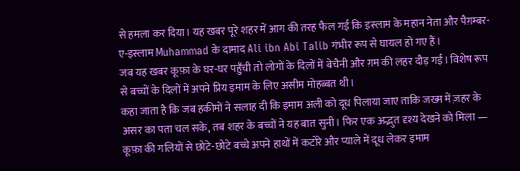से हमला कर दिया। यह खबर पूरे शहर में आग की तरह फैल गई कि इस्लाम के महान नेता और पैग़म्बर-ए-इस्लाम Muhammad के दामाद Ali ibn Abi Talib गंभीर रूप से घायल हो गए हैं।
जब यह खबर कूफ़ा के घर-घर पहुँची तो लोगों के दिलों में बेचैनी और ग़म की लहर दौड़ गई। विशेष रूप से बच्चों के दिलों में अपने प्रिय इमाम के लिए असीम मोहब्बत थी।
कहा जाता है कि जब हकीमों ने सलाह दी कि इमाम अली को दूध पिलाया जाए ताकि जख्म में ज़हर के असर का पता चल सके, तब शहर के बच्चों ने यह बात सुनी। फिर एक अद्भुत दृश्य देखने को मिला — कूफ़ा की गलियों से छोटे-छोटे बच्चे अपने हाथों में कटोरे और प्याले में दूध लेकर इमाम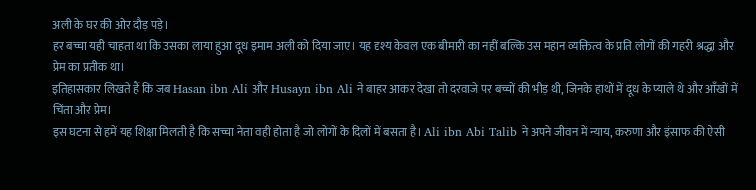अली के घर की ओर दौड़ पड़े।
हर बच्चा यही चाहता था कि उसका लाया हुआ दूध इमाम अली को दिया जाए। यह दृश्य केवल एक बीमारी का नहीं बल्कि उस महान व्यक्तित्व के प्रति लोगों की गहरी श्रद्धा और प्रेम का प्रतीक था।
इतिहासकार लिखते हैं कि जब Hasan ibn Ali और Husayn ibn Ali ने बाहर आकर देखा तो दरवाजे पर बच्चों की भीड़ थी, जिनके हाथों में दूध के प्याले थे और आँखों में चिंता और प्रेम।
इस घटना से हमें यह शिक्षा मिलती है कि सच्चा नेता वही होता है जो लोगों के दिलों में बसता है। Ali ibn Abi Talib ने अपने जीवन में न्याय, करुणा और इंसाफ की ऐसी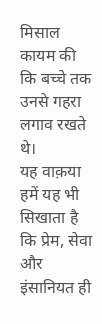मिसाल कायम की कि बच्चे तक उनसे गहरा लगाव रखते थे।
यह वाक़या हमें यह भी सिखाता है कि प्रेम, सेवा और इंसानियत ही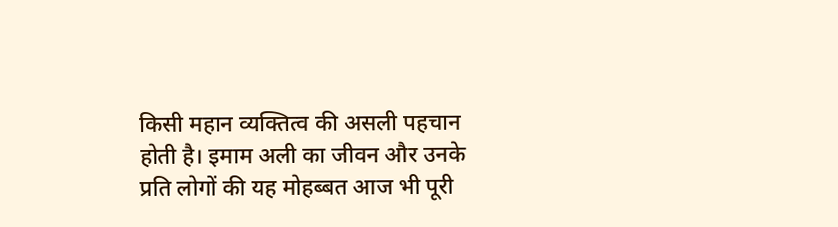किसी महान व्यक्तित्व की असली पहचान होती है। इमाम अली का जीवन और उनके प्रति लोगों की यह मोहब्बत आज भी पूरी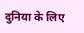दुनिया के लिए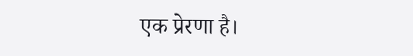एक प्रेरणा है।